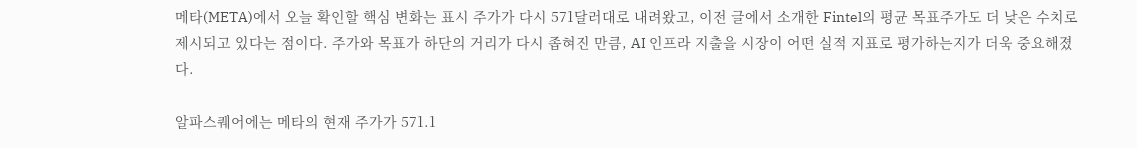메타(META)에서 오늘 확인할 핵심 변화는 표시 주가가 다시 571달러대로 내려왔고, 이전 글에서 소개한 Fintel의 평균 목표주가도 더 낮은 수치로 제시되고 있다는 점이다. 주가와 목표가 하단의 거리가 다시 좁혀진 만큼, AI 인프라 지출을 시장이 어떤 실적 지표로 평가하는지가 더욱 중요해졌다.

알파스퀘어에는 메타의 현재 주가가 571.1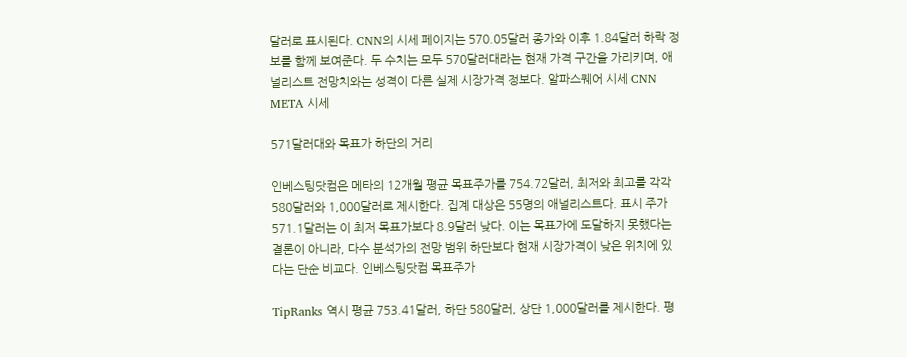달러로 표시된다. CNN의 시세 페이지는 570.05달러 종가와 이후 1.84달러 하락 정보를 함께 보여준다. 두 수치는 모두 570달러대라는 현재 가격 구간을 가리키며, 애널리스트 전망치와는 성격이 다른 실제 시장가격 정보다. 알파스퀘어 시세 CNN META 시세

571달러대와 목표가 하단의 거리

인베스팅닷컴은 메타의 12개월 평균 목표주가를 754.72달러, 최저와 최고를 각각 580달러와 1,000달러로 제시한다. 집계 대상은 55명의 애널리스트다. 표시 주가 571.1달러는 이 최저 목표가보다 8.9달러 낮다. 이는 목표가에 도달하지 못했다는 결론이 아니라, 다수 분석가의 전망 범위 하단보다 현재 시장가격이 낮은 위치에 있다는 단순 비교다. 인베스팅닷컴 목표주가

TipRanks 역시 평균 753.41달러, 하단 580달러, 상단 1,000달러를 제시한다. 평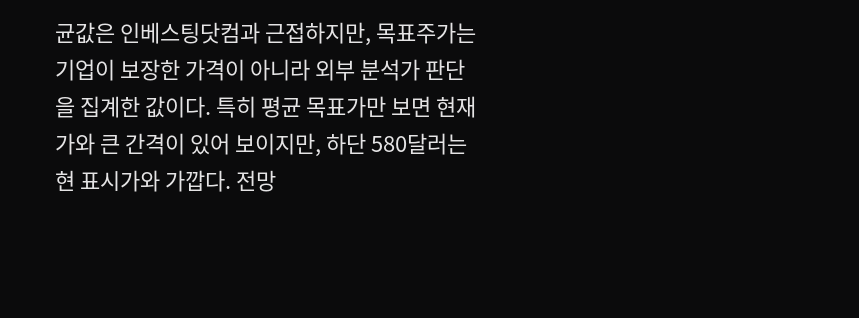균값은 인베스팅닷컴과 근접하지만, 목표주가는 기업이 보장한 가격이 아니라 외부 분석가 판단을 집계한 값이다. 특히 평균 목표가만 보면 현재가와 큰 간격이 있어 보이지만, 하단 580달러는 현 표시가와 가깝다. 전망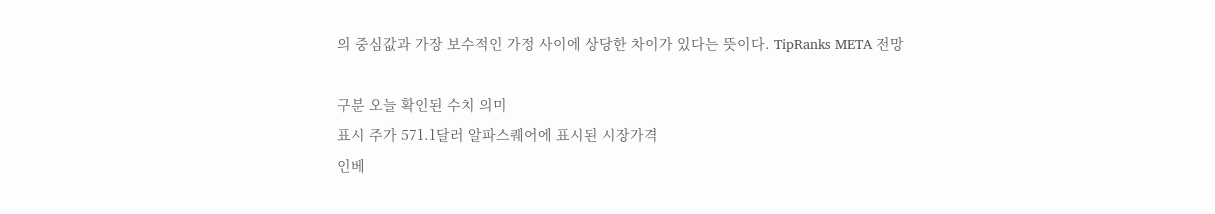의 중심값과 가장 보수적인 가정 사이에 상당한 차이가 있다는 뜻이다. TipRanks META 전망

구분 오늘 확인된 수치 의미
표시 주가 571.1달러 알파스퀘어에 표시된 시장가격
인베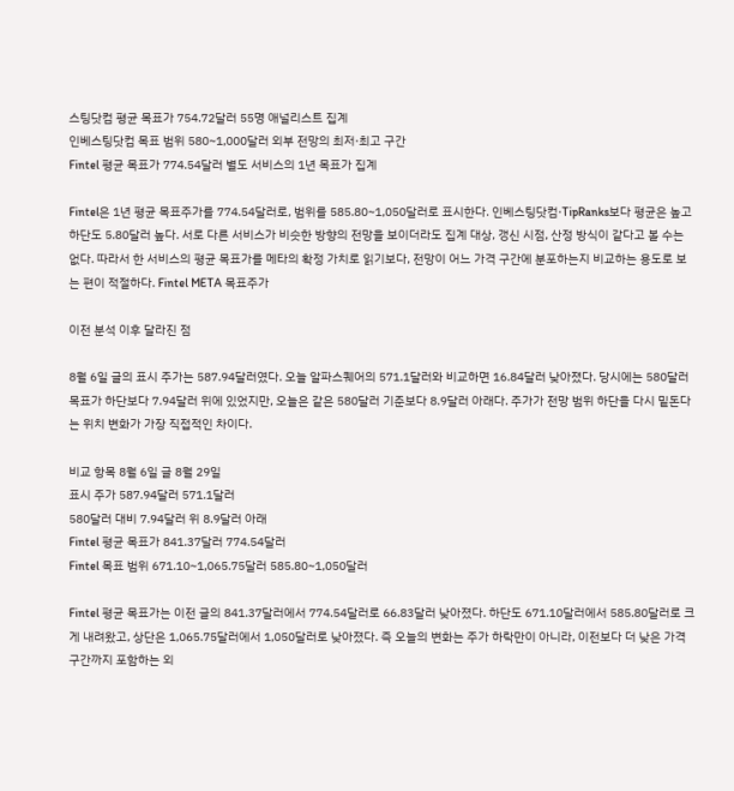스팅닷컴 평균 목표가 754.72달러 55명 애널리스트 집계
인베스팅닷컴 목표 범위 580~1,000달러 외부 전망의 최저·최고 구간
Fintel 평균 목표가 774.54달러 별도 서비스의 1년 목표가 집계

Fintel은 1년 평균 목표주가를 774.54달러로, 범위를 585.80~1,050달러로 표시한다. 인베스팅닷컴·TipRanks보다 평균은 높고 하단도 5.80달러 높다. 서로 다른 서비스가 비슷한 방향의 전망을 보이더라도 집계 대상, 갱신 시점, 산정 방식이 같다고 볼 수는 없다. 따라서 한 서비스의 평균 목표가를 메타의 확정 가치로 읽기보다, 전망이 어느 가격 구간에 분포하는지 비교하는 용도로 보는 편이 적절하다. Fintel META 목표주가

이전 분석 이후 달라진 점

8월 6일 글의 표시 주가는 587.94달러였다. 오늘 알파스퀘어의 571.1달러와 비교하면 16.84달러 낮아졌다. 당시에는 580달러 목표가 하단보다 7.94달러 위에 있었지만, 오늘은 같은 580달러 기준보다 8.9달러 아래다. 주가가 전망 범위 하단을 다시 밑돈다는 위치 변화가 가장 직접적인 차이다.

비교 항목 8월 6일 글 8월 29일
표시 주가 587.94달러 571.1달러
580달러 대비 7.94달러 위 8.9달러 아래
Fintel 평균 목표가 841.37달러 774.54달러
Fintel 목표 범위 671.10~1,065.75달러 585.80~1,050달러

Fintel 평균 목표가는 이전 글의 841.37달러에서 774.54달러로 66.83달러 낮아졌다. 하단도 671.10달러에서 585.80달러로 크게 내려왔고, 상단은 1,065.75달러에서 1,050달러로 낮아졌다. 즉 오늘의 변화는 주가 하락만이 아니라, 이전보다 더 낮은 가격 구간까지 포함하는 외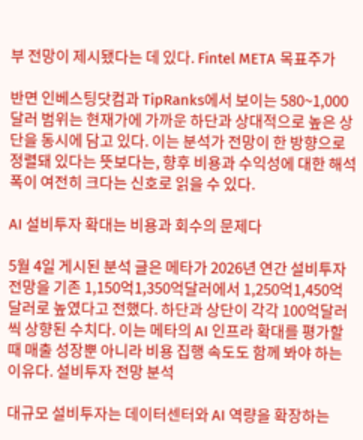부 전망이 제시됐다는 데 있다. Fintel META 목표주가

반면 인베스팅닷컴과 TipRanks에서 보이는 580~1,000달러 범위는 현재가에 가까운 하단과 상대적으로 높은 상단을 동시에 담고 있다. 이는 분석가 전망이 한 방향으로 정렬돼 있다는 뜻보다는, 향후 비용과 수익성에 대한 해석 폭이 여전히 크다는 신호로 읽을 수 있다.

AI 설비투자 확대는 비용과 회수의 문제다

5월 4일 게시된 분석 글은 메타가 2026년 연간 설비투자 전망을 기존 1,150억1,350억달러에서 1,250억1,450억달러로 높였다고 전했다. 하단과 상단이 각각 100억달러씩 상향된 수치다. 이는 메타의 AI 인프라 확대를 평가할 때 매출 성장뿐 아니라 비용 집행 속도도 함께 봐야 하는 이유다. 설비투자 전망 분석

대규모 설비투자는 데이터센터와 AI 역량을 확장하는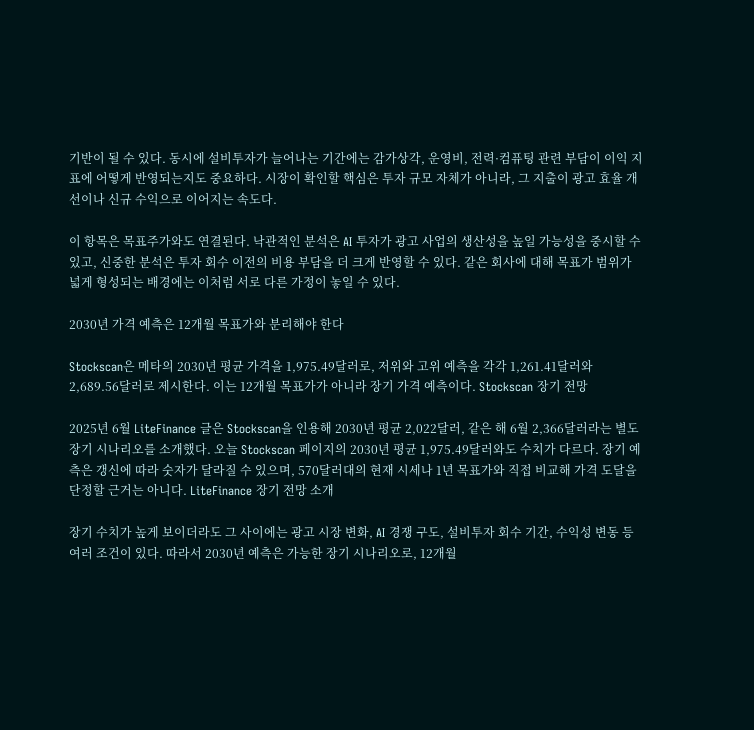기반이 될 수 있다. 동시에 설비투자가 늘어나는 기간에는 감가상각, 운영비, 전력·컴퓨팅 관련 부담이 이익 지표에 어떻게 반영되는지도 중요하다. 시장이 확인할 핵심은 투자 규모 자체가 아니라, 그 지출이 광고 효율 개선이나 신규 수익으로 이어지는 속도다.

이 항목은 목표주가와도 연결된다. 낙관적인 분석은 AI 투자가 광고 사업의 생산성을 높일 가능성을 중시할 수 있고, 신중한 분석은 투자 회수 이전의 비용 부담을 더 크게 반영할 수 있다. 같은 회사에 대해 목표가 범위가 넓게 형성되는 배경에는 이처럼 서로 다른 가정이 놓일 수 있다.

2030년 가격 예측은 12개월 목표가와 분리해야 한다

Stockscan은 메타의 2030년 평균 가격을 1,975.49달러로, 저위와 고위 예측을 각각 1,261.41달러와 2,689.56달러로 제시한다. 이는 12개월 목표가가 아니라 장기 가격 예측이다. Stockscan 장기 전망

2025년 6월 LiteFinance 글은 Stockscan을 인용해 2030년 평균 2,022달러, 같은 해 6월 2,366달러라는 별도 장기 시나리오를 소개했다. 오늘 Stockscan 페이지의 2030년 평균 1,975.49달러와도 수치가 다르다. 장기 예측은 갱신에 따라 숫자가 달라질 수 있으며, 570달러대의 현재 시세나 1년 목표가와 직접 비교해 가격 도달을 단정할 근거는 아니다. LiteFinance 장기 전망 소개

장기 수치가 높게 보이더라도 그 사이에는 광고 시장 변화, AI 경쟁 구도, 설비투자 회수 기간, 수익성 변동 등 여러 조건이 있다. 따라서 2030년 예측은 가능한 장기 시나리오로, 12개월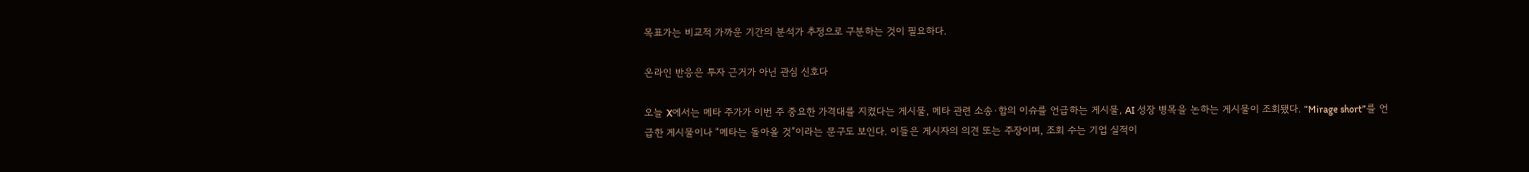목표가는 비교적 가까운 기간의 분석가 추정으로 구분하는 것이 필요하다.

온라인 반응은 투자 근거가 아닌 관심 신호다

오늘 X에서는 메타 주가가 이번 주 중요한 가격대를 지켰다는 게시물, 메타 관련 소송·합의 이슈를 언급하는 게시물, AI 성장 병목을 논하는 게시물이 조회됐다. “Mirage short”를 언급한 게시물이나 “메타는 돌아올 것”이라는 문구도 보인다. 이들은 게시자의 의견 또는 주장이며, 조회 수는 기업 실적이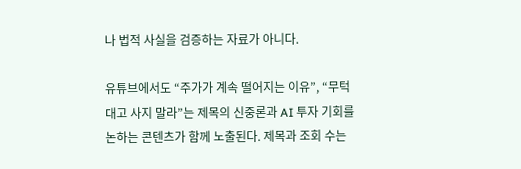나 법적 사실을 검증하는 자료가 아니다.

유튜브에서도 “주가가 계속 떨어지는 이유”, “무턱대고 사지 말라”는 제목의 신중론과 AI 투자 기회를 논하는 콘텐츠가 함께 노출된다. 제목과 조회 수는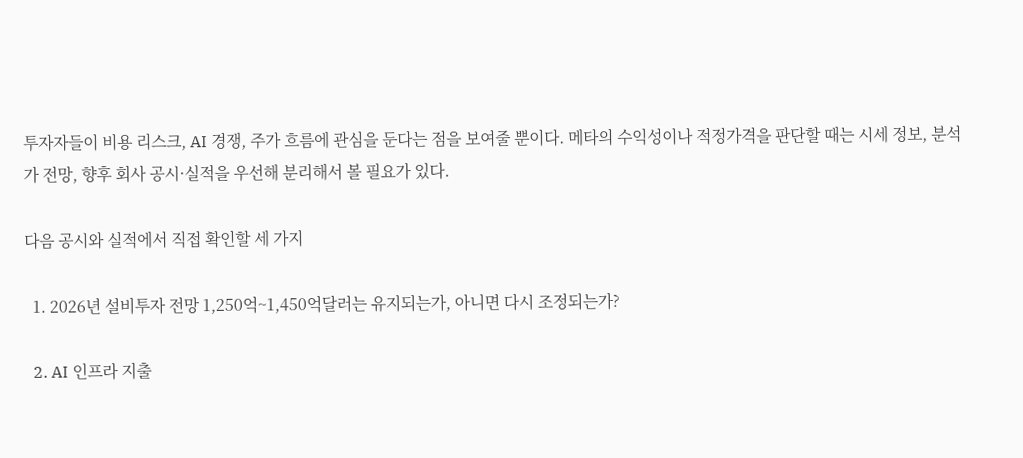투자자들이 비용 리스크, AI 경쟁, 주가 흐름에 관심을 둔다는 점을 보여줄 뿐이다. 메타의 수익성이나 적정가격을 판단할 때는 시세 정보, 분석가 전망, 향후 회사 공시·실적을 우선해 분리해서 볼 필요가 있다.

다음 공시와 실적에서 직접 확인할 세 가지

  1. 2026년 설비투자 전망 1,250억~1,450억달러는 유지되는가, 아니면 다시 조정되는가?

  2. AI 인프라 지출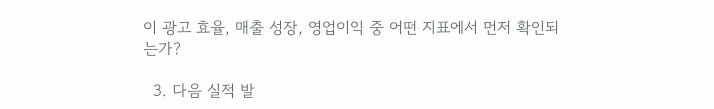이 광고 효율, 매출 성장, 영업이익 중 어떤 지표에서 먼저 확인되는가?

  3. 다음 실적 발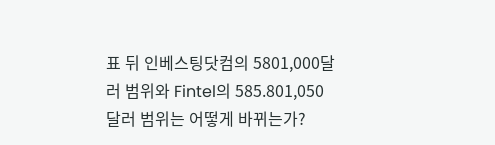표 뒤 인베스팅닷컴의 5801,000달러 범위와 Fintel의 585.801,050달러 범위는 어떻게 바뀌는가?